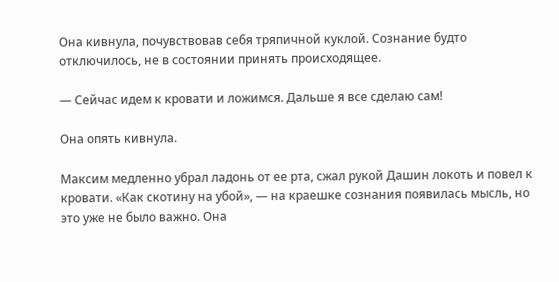Она кивнула, почувствовав себя тряпичной куклой. Сознание будто отключилось, не в состоянии принять происходящее.

— Сейчас идем к кровати и ложимся. Дальше я все сделаю сам!

Она опять кивнула.

Максим медленно убрал ладонь от ее рта, сжал рукой Дашин локоть и повел к кровати. «Как скотину на убой», — на краешке сознания появилась мысль, но это уже не было важно. Она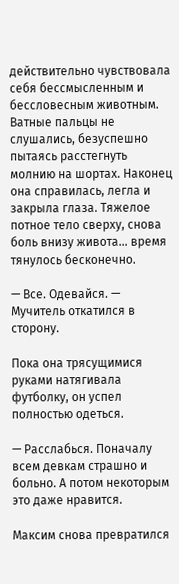действительно чувствовала себя бессмысленным и бессловесным животным. Ватные пальцы не слушались, безуспешно пытаясь расстегнуть молнию на шортах. Наконец она справилась, легла и закрыла глаза. Тяжелое потное тело сверху, снова боль внизу живота… время тянулось бесконечно.

— Все. Одевайся. — Мучитель откатился в сторону.

Пока она трясущимися руками натягивала футболку, он успел полностью одеться.

— Расслабься. Поначалу всем девкам страшно и больно. А потом некоторым это даже нравится.

Максим снова превратился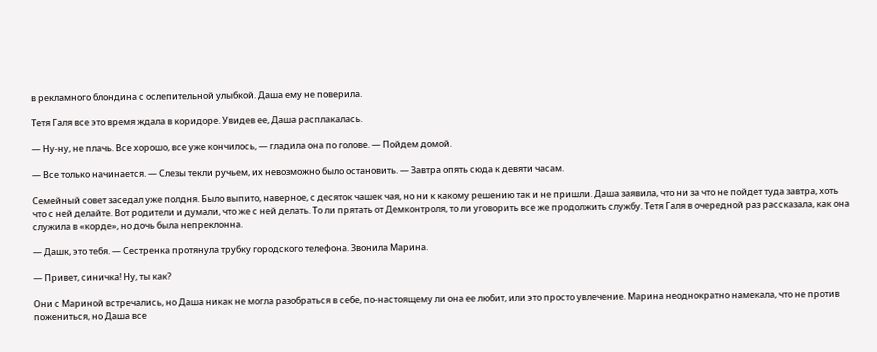в рекламного блондина с ослепительной улыбкой. Даша ему не поверила.

Тетя Галя все это время ждала в коридоре. Увидев ее, Даша расплакалась.

— Ну-ну, не плачь. Все хорошо, все уже кончилось, — гладила она по голове. — Пойдем домой.

— Все только начинается. — Слезы текли ручьем, их невозможно было остановить. — Завтра опять сюда к девяти часам.

Семейный совет заседал уже полдня. Было выпито, наверное, с десяток чашек чая, но ни к какому решению так и не пришли. Даша заявила, что ни за что не пойдет туда завтра, хоть что с ней делайте. Вот родители и думали, что же с ней делать. То ли прятать от Демконтроля, то ли уговорить все же продолжить службу. Тетя Галя в очередной раз рассказала, как она служила в «корде», но дочь была непреклонна.

— Дашк, это тебя. — Сестренка протянула трубку городского телефона. Звонила Марина.

— Привет, синичка! Ну, ты как?

Они с Мариной встречались, но Даша никак не могла разобраться в себе, по-настоящему ли она ее любит, или это просто увлечение. Марина неоднократно намекала, что не против пожениться, но Даша все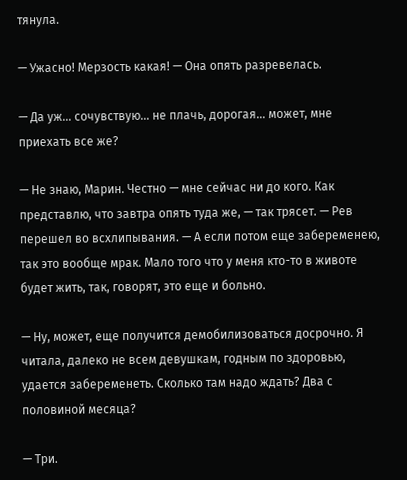тянула.

— Ужасно! Мерзость какая! — Она опять разревелась.

— Да уж… сочувствую… не плачь, дорогая… может, мне приехать все же?

— Не знаю, Марин. Честно — мне сейчас ни до кого. Как представлю, что завтра опять туда же, — так трясет. — Рев перешел во всхлипывания. — А если потом еще забеременею, так это вообще мрак. Мало того что у меня кто-то в животе будет жить, так, говорят, это еще и больно.

— Ну, может, еще получится демобилизоваться досрочно. Я читала, далеко не всем девушкам, годным по здоровью, удается забеременеть. Сколько там надо ждать? Два с половиной месяца?

— Три.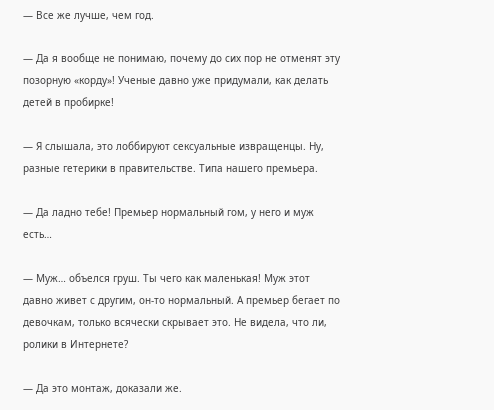— Все же лучше, чем год.

— Да я вообще не понимаю, почему до сих пор не отменят эту позорную «корду»! Ученые давно уже придумали, как делать детей в пробирке!

— Я слышала, это лоббируют сексуальные извращенцы. Ну, разные гетерики в правительстве. Типа нашего премьера.

— Да ладно тебе! Премьер нормальный гом, у него и муж есть…

— Муж… объелся груш. Ты чего как маленькая! Муж этот давно живет с другим, он-то нормальный. А премьер бегает по девочкам, только всячески скрывает это. Не видела, что ли, ролики в Интернете?

— Да это монтаж, доказали же.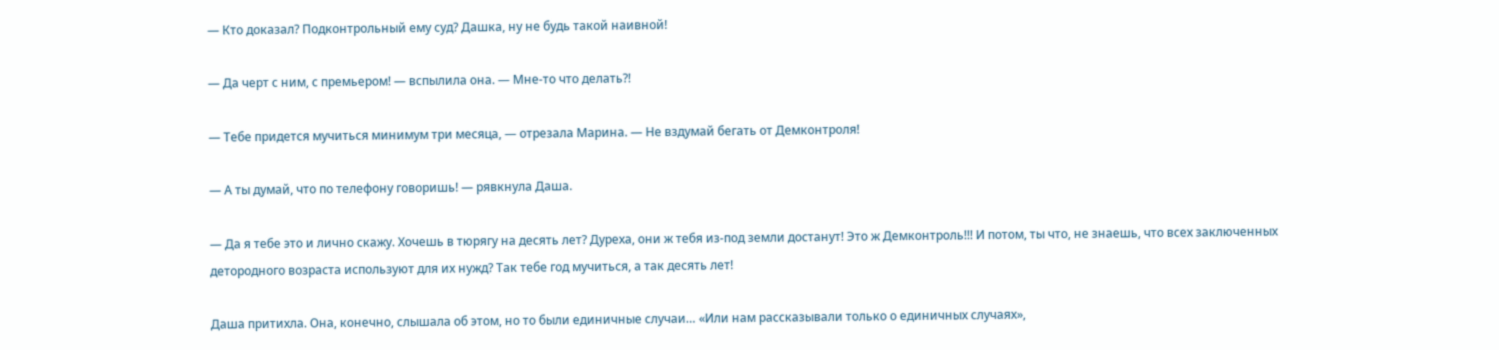— Кто доказал? Подконтрольный ему суд? Дашка, ну не будь такой наивной!

— Да черт с ним, с премьером! — вспылила она. — Мне-то что делать?!

— Тебе придется мучиться минимум три месяца, — отрезала Марина. — Не вздумай бегать от Демконтроля!

— А ты думай, что по телефону говоришь! — рявкнула Даша.

— Да я тебе это и лично скажу. Хочешь в тюрягу на десять лет? Дуреха, они ж тебя из-под земли достанут! Это ж Демконтроль!!! И потом, ты что, не знаешь, что всех заключенных детородного возраста используют для их нужд? Так тебе год мучиться, а так десять лет!

Даша притихла. Она, конечно, слышала об этом, но то были единичные случаи… «Или нам рассказывали только о единичных случаях»,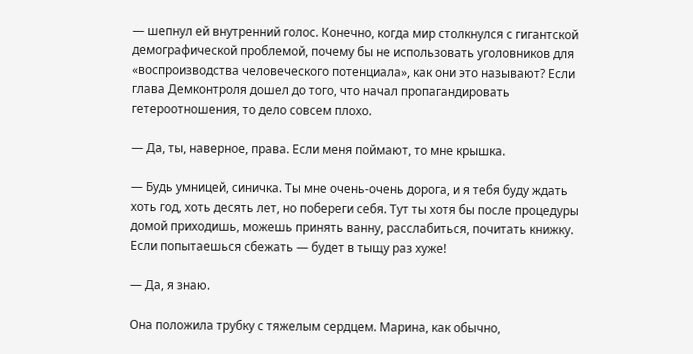— шепнул ей внутренний голос. Конечно, когда мир столкнулся с гигантской демографической проблемой, почему бы не использовать уголовников для «воспроизводства человеческого потенциала», как они это называют? Если глава Демконтроля дошел до того, что начал пропагандировать гетероотношения, то дело совсем плохо.

— Да, ты, наверное, права. Если меня поймают, то мне крышка.

— Будь умницей, синичка. Ты мне очень-очень дорога, и я тебя буду ждать хоть год, хоть десять лет, но побереги себя. Тут ты хотя бы после процедуры домой приходишь, можешь принять ванну, расслабиться, почитать книжку. Если попытаешься сбежать — будет в тыщу раз хуже!

— Да, я знаю.

Она положила трубку с тяжелым сердцем. Марина, как обычно,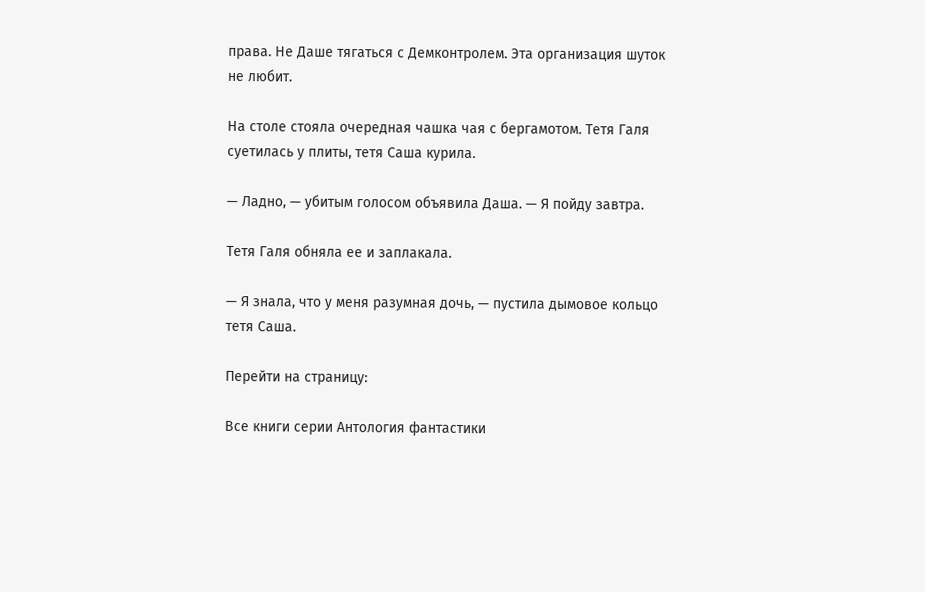права. Не Даше тягаться с Демконтролем. Эта организация шуток не любит.

На столе стояла очередная чашка чая с бергамотом. Тетя Галя суетилась у плиты, тетя Саша курила.

— Ладно, — убитым голосом объявила Даша. — Я пойду завтра.

Тетя Галя обняла ее и заплакала.

— Я знала, что у меня разумная дочь, — пустила дымовое кольцо тетя Саша.

Перейти на страницу:

Все книги серии Антология фантастики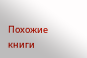Похожие книги